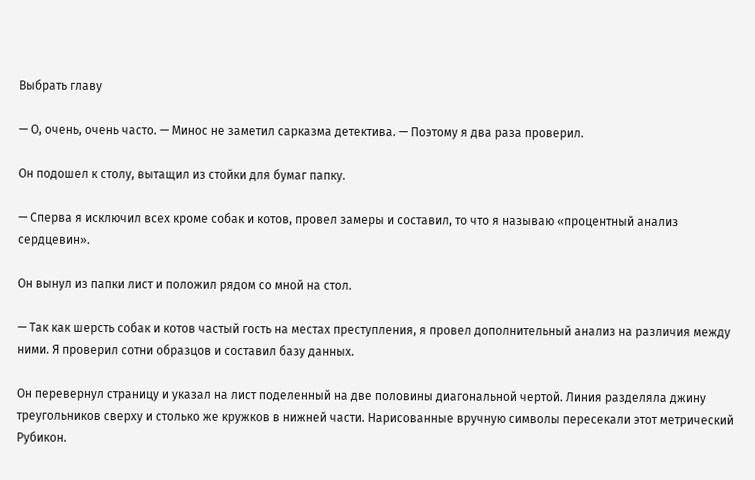Выбрать главу

— О, очень, очень часто. — Минос не заметил сарказма детектива. — Поэтому я два раза проверил.

Он подошел к столу, вытащил из стойки для бумаг папку.

— Сперва я исключил всех кроме собак и котов, провел замеры и составил, то что я называю «процентный анализ сердцевин».

Он вынул из папки лист и положил рядом со мной на стол.

— Так как шерсть собак и котов частый гость на местах преступления, я провел дополнительный анализ на различия между ними. Я проверил сотни образцов и составил базу данных.

Он перевернул страницу и указал на лист поделенный на две половины диагональной чертой. Линия разделяла джину треугольников сверху и столько же кружков в нижней части. Нарисованные вручную символы пересекали этот метрический Рубикон.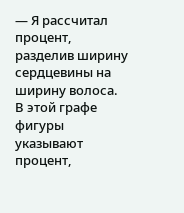— Я рассчитал процент, разделив ширину сердцевины на ширину волоса. В этой графе фигуры указывают процент,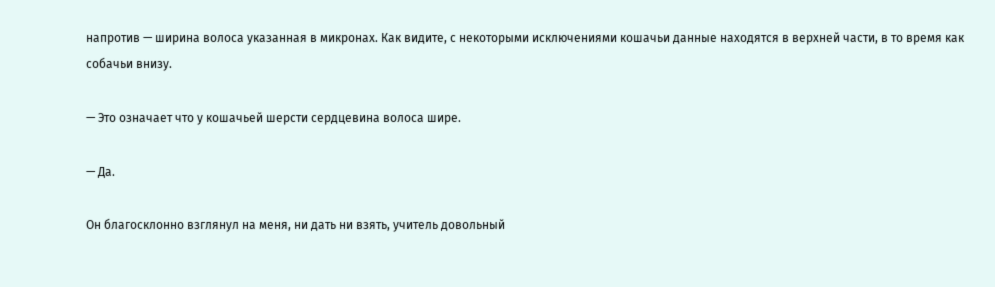напротив — ширина волоса указанная в микронах. Как видите, с некоторыми исключениями кошачьи данные находятся в верхней части, в то время как собачьи внизу.

— Это означает что у кошачьей шерсти сердцевина волоса шире.

— Да.

Он благосклонно взглянул на меня, ни дать ни взять, учитель довольный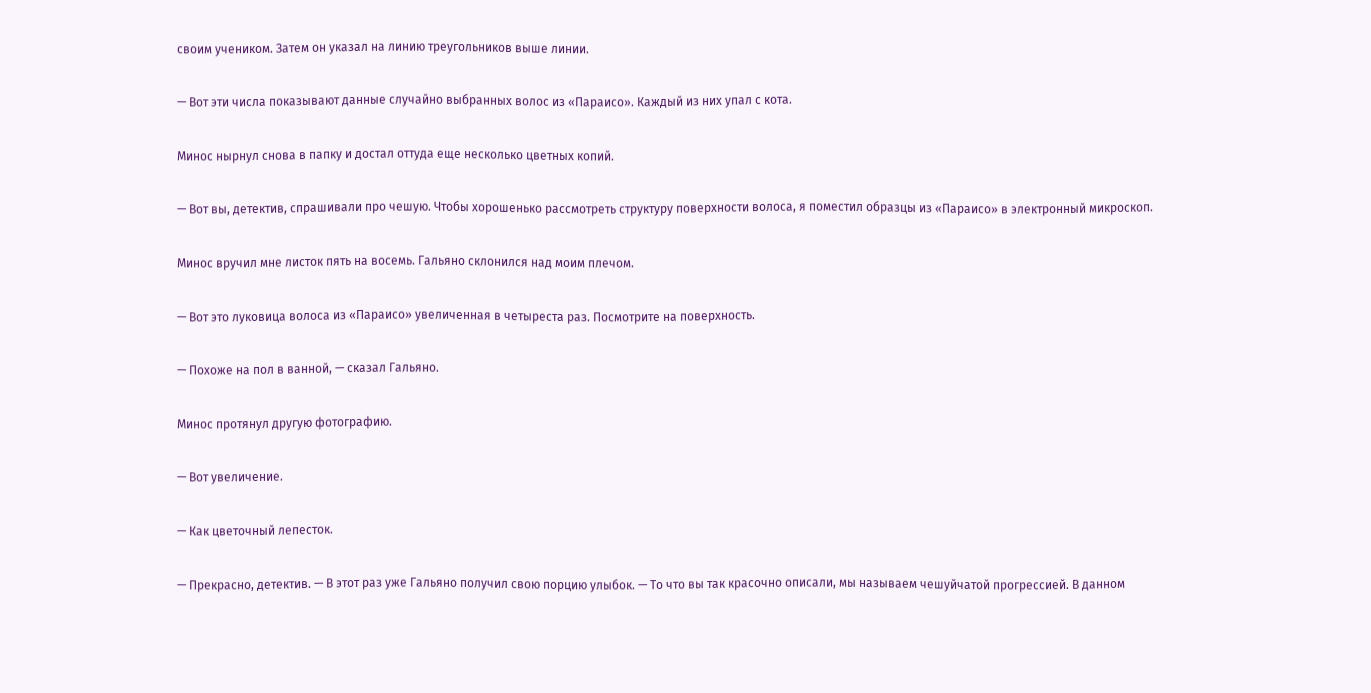своим учеником. Затем он указал на линию треугольников выше линии.

— Вот эти числа показывают данные случайно выбранных волос из «Параисо». Каждый из них упал с кота.

Минос нырнул снова в папку и достал оттуда еще несколько цветных копий.

— Вот вы, детектив, спрашивали про чешую. Чтобы хорошенько рассмотреть структуру поверхности волоса, я поместил образцы из «Параисо» в электронный микроскоп.

Минос вручил мне листок пять на восемь. Гальяно склонился над моим плечом.

— Вот это луковица волоса из «Параисо» увеличенная в четыреста раз. Посмотрите на поверхность.

— Похоже на пол в ванной, — сказал Гальяно.

Минос протянул другую фотографию.

— Вот увеличение.

— Как цветочный лепесток.

— Прекрасно, детектив. — В этот раз уже Гальяно получил свою порцию улыбок. — То что вы так красочно описали, мы называем чешуйчатой прогрессией. В данном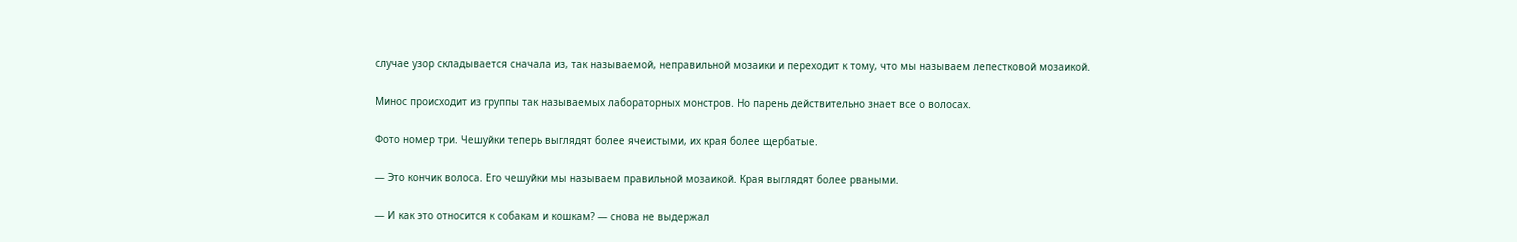случае узор складывается сначала из, так называемой, неправильной мозаики и переходит к тому, что мы называем лепестковой мозаикой.

Минос происходит из группы так называемых лабораторных монстров. Но парень действительно знает все о волосах.

Фото номер три. Чешуйки теперь выглядят более ячеистыми, их края более щербатые.

— Это кончик волоса. Его чешуйки мы называем правильной мозаикой. Края выглядят более рваными.

— И как это относится к собакам и кошкам? — снова не выдержал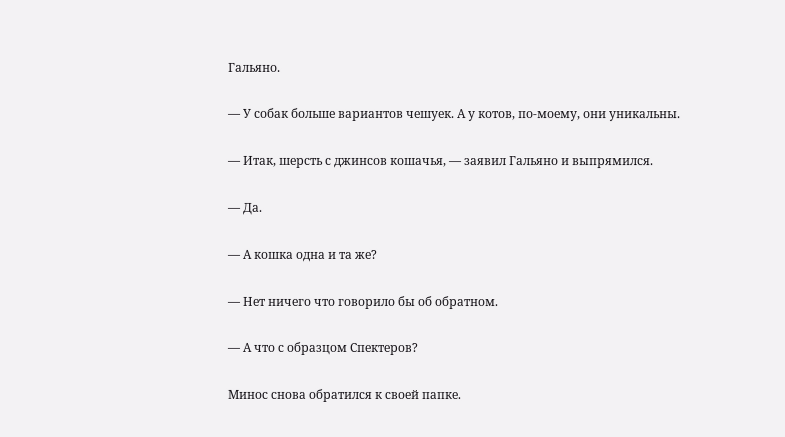Гальяно.

— У собак больше вариантов чешуек. А у котов, по-моему, они уникальны.

— Итак, шерсть с джинсов кошачья, — заявил Гальяно и выпрямился.

— Да.

— А кошка одна и та же?

— Нет ничего что говорило бы об обратном.

— А что с образцом Спектеров?

Минос снова обратился к своей папке.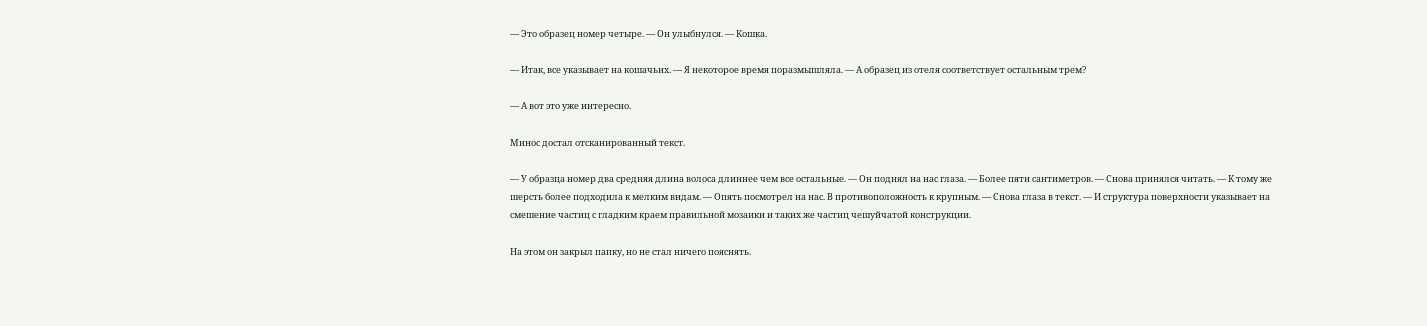— Это образец номер четыре. — Он улыбнулся. — Кошка.

— Итак, все указывает на кошачьих. — Я некоторое время поразмышляла. — А образец из отеля соответствует остальным трем?

— А вот это уже интересно.

Минос достал отсканированный текст.

— У образца номер два средняя длина волоса длиннее чем все остальные. — Он поднял на нас глаза. — Более пяти сантиметров. — Снова принялся читать. — К тому же шерсть более подходила к мелким видам. — Опять посмотрел на нас. В противоположность к крупным. — Снова глаза в текст. — И структура поверхности указывает на смешение частиц с гладким краем правильной мозаики и таких же частиц чешуйчатой конструкции.

На этом он закрыл папку, но не стал ничего пояснять.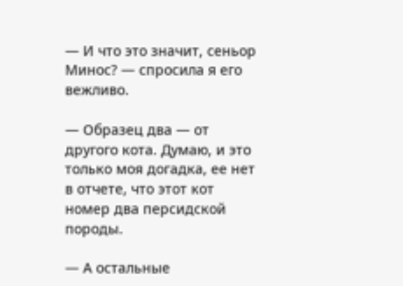— И что это значит, сеньор Минос? — спросила я его вежливо.

— Образец два — от другого кота. Думаю, и это только моя догадка, ее нет в отчете, что этот кот номер два персидской породы.

— А остальные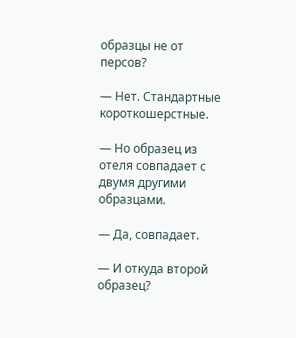образцы не от персов?

— Нет. Стандартные короткошерстные.

— Но образец из отеля совпадает с двумя другими образцами.

— Да, совпадает.

— И откуда второй образец?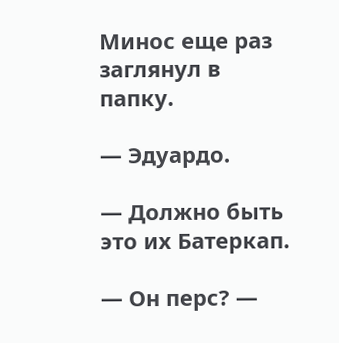Минос еще раз заглянул в папку.

— Эдуардо.

— Должно быть это их Батеркап.

— Он перс? —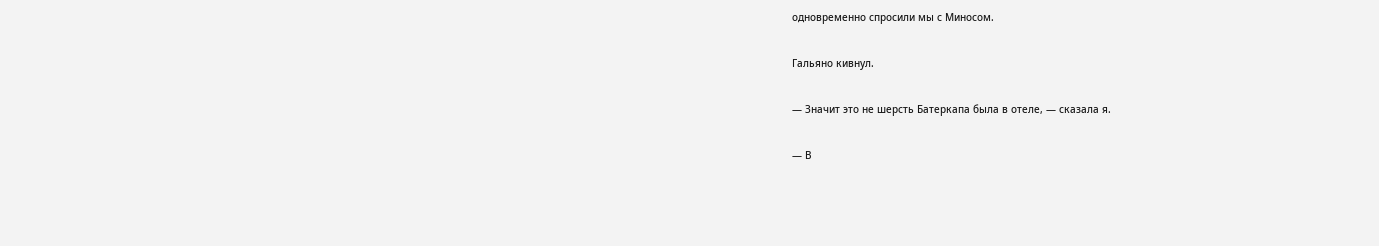одновременно спросили мы с Миносом.

Гальяно кивнул.

— Значит это не шерсть Батеркапа была в отеле, — сказала я.

— В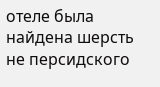отеле была найдена шерсть не персидского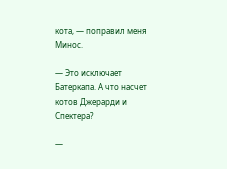кота, — поправил меня Минос.

— Это исключает Батеркапа. А что насчет котов Джерарди и Спектера?

—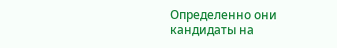Определенно они кандидаты на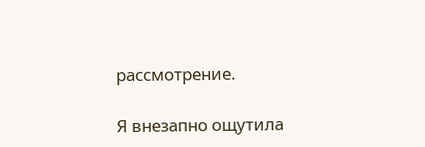рассмотрение.

Я внезапно ощутила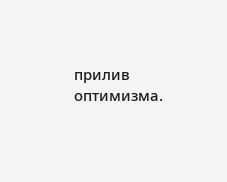прилив оптимизма.